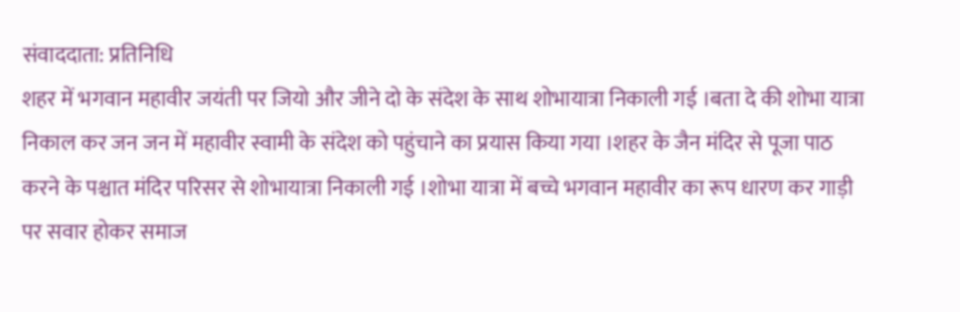संवाददाता: प्रतिनिधि
शहर में भगवान महावीर जयंती पर जियो और जीने दो के संदेश के साथ शोभायात्रा निकाली गई ।बता दे की शोभा यात्रा निकाल कर जन जन में महावीर स्वामी के संदेश को पहुंचाने का प्रयास किया गया ।शहर के जैन मंदिर से पूजा पाठ करने के पश्चात मंदिर परिसर से शोभायात्रा निकाली गई ।शोभा यात्रा में बच्चे भगवान महावीर का रूप धारण कर गाड़ी पर सवार होकर समाज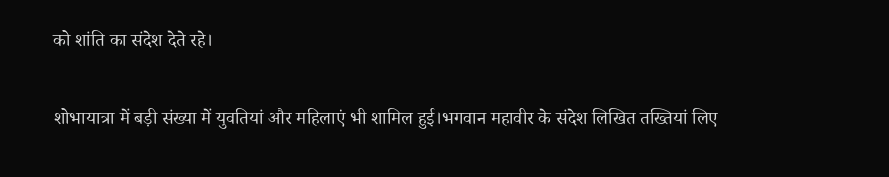को शांति का संदेश देते रहे।

शोभायात्रा में बड़ी संख्या में युवतियां और महिलाएं भी शामिल हुई।भगवान महावीर के संदेश लिखित तख्तियां लिए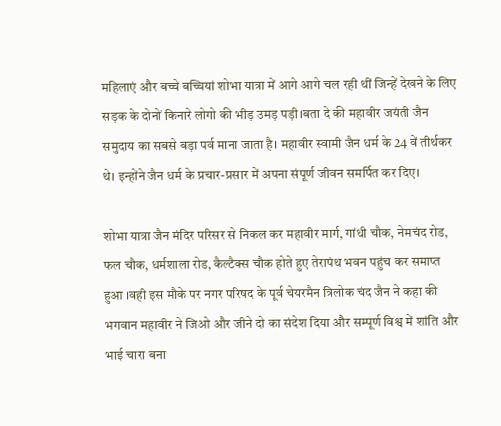महिलाएं और बच्चे बच्चियां शोभा यात्रा में आगे आगे चल रही थीं जिन्हें देखने के लिए सड़क के दोनों किनारे लोगो की भीड़ उमड़ पड़ी।बता दे की महावीर जयंती जैन समुदाय का सबसे बड़ा पर्व माना जाता है। महावीर स्वामी जैन धर्म के 24 वें तीर्थकर थे। इन्होंने जैन धर्म के प्रचार-प्रसार में अपना संपूर्ण जीवन समर्पित कर दिए।

शोभा यात्रा जैन मंदिर परिसर से निकल कर महावीर मार्ग, गांधी चौक, नेमचंद रोड, फल चौक, धर्मशाला रोड, कैल्टैक्स चौक होते हुए तेरापंथ भवन पहुंच कर समाप्त हुआ ।वही इस मौके पर नगर परिषद के पूर्व चेयरमैन त्रिलोक चंद जैन ने कहा की भगवान महावीर ने जिओ और जीने दो का संदेश दिया और सम्पूर्ण विश्व में शांति और भाई चारा बना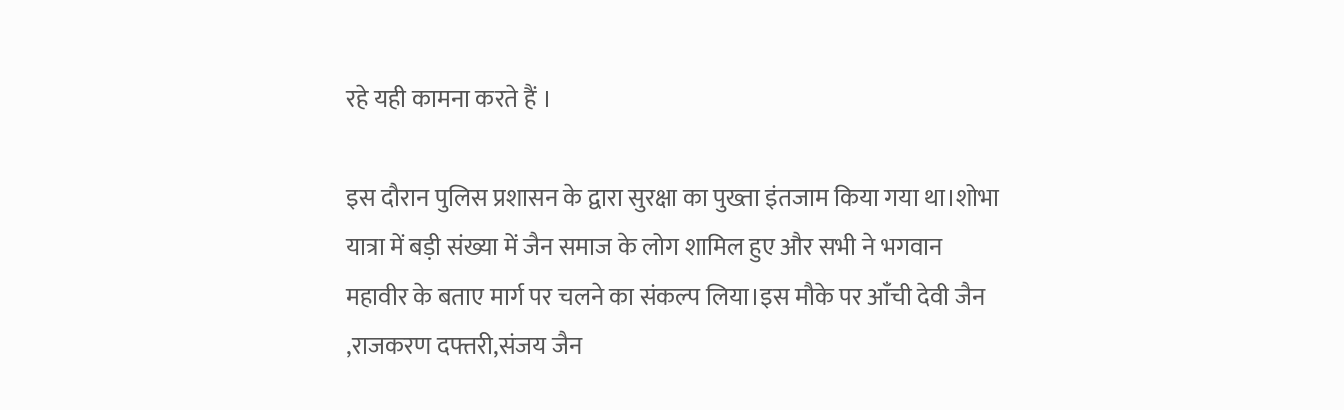रहे यही कामना करते हैं ।

इस दौरान पुलिस प्रशासन के द्वारा सुरक्षा का पुख्ता इंतजाम किया गया था।शोभा यात्रा में बड़ी संख्या में जैन समाज के लोग शामिल हुए और सभी ने भगवान महावीर के बताए मार्ग पर चलने का संकल्प लिया।इस मौके पर आँची देवी जैन ,राजकरण दफ्तरी,संजय जैन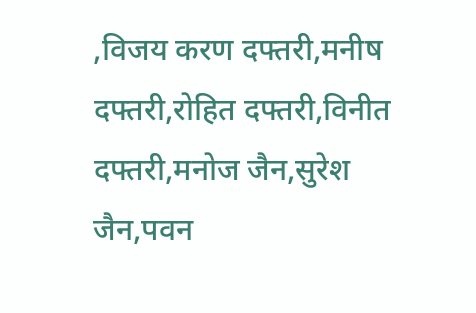,विजय करण दफ्तरी,मनीष दफ्तरी,रोहित दफ्तरी,विनीत दफ्तरी,मनोज जैन,सुरेश जैन,पवन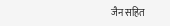जैन सहित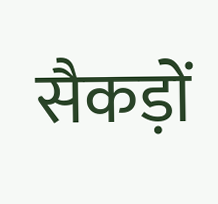सैकड़ों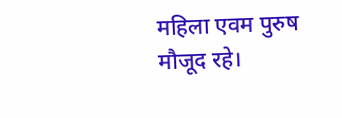महिला एवम पुरुष मौजूद रहे।